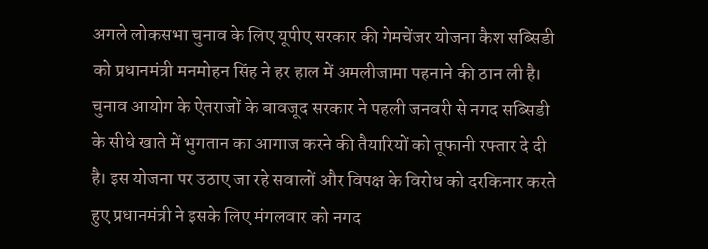अगले लोकसभा चुनाव के लिए यूपीए सरकार की गेमचेंजर योजना कैश सब्सिडी को प्रधानमंत्री मनमोहन सिंह ने हर हाल में अमलीजामा पहनाने की ठान ली है। चुनाव आयोग के ऐतराजों के बावजूद सरकार ने पहली जनवरी से नगद सब्सिडी के सीधे खाते में भुगतान का आगाज करने की तैयारियों को तूफानी रफ्तार दे दी है। इस योजना पर उठाए जा रहे सवालों और विपक्ष के विरोध को दरकिनार करते हुए प्रधानमंत्री ने इसके लिए मंगलवार को नगद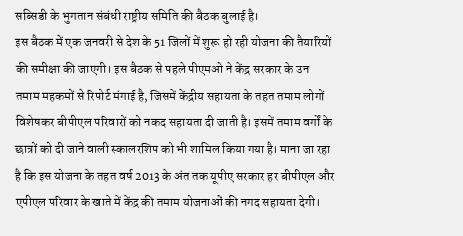सब्सिडी के भुगतान संबंधी राष्ट्रीय समिति की बैठक बुलाई है।
इस बैठक में एक जनवरी से देश के 51 जिलों में शुरू हो रही योजना की तैयारियों की समीक्षा की जाएगी। इस बैठक से पहले पीएमओ ने केंद्र सरकार के उन तमाम महकमों से रिपोर्ट मंगाई है, जिसमें केंद्रीय सहायता के तहत तमाम लोगों विशेषकर बीपीएल परिवारों को नकद सहायता दी जाती है। इसमें तमाम वर्गों के छात्रों को दी जाने वाली स्कालरशिप को भी शामिल किया गया है। माना जा रहा है कि इस योजना के तहत वर्ष 2013 के अंत तक यूपीए सरकार हर बीपीएल और एपीएल परिवार के खाते में केंद्र की तमाम योजनाओं की नगद सहायता देगी।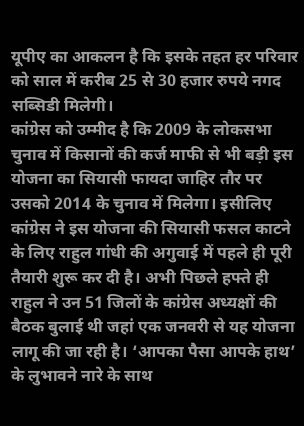यूपीए का आकलन है कि इसके तहत हर परिवार को साल में करीब 25 से 30 हजार रुपये नगद सब्सिडी मिलेगी।
कांग्रेस को उम्मीद है कि 2009 के लोकसभा चुनाव में किसानों की कर्ज माफी से भी बड़ी इस योजना का सियासी फायदा जाहिर तौर पर उसको 2014 के चुनाव में मिलेगा। इसीलिए कांग्रेस ने इस योजना की सियासी फसल काटने के लिए राहुल गांधी की अगुवाई में पहले ही पूरी तैयारी शुरू कर दी है। अभी पिछले हफ्ते ही राहुल ने उन 51 जिलों के कांग्रेस अध्यक्षों की बैठक बुलाई थी जहां एक जनवरी से यह योजना लागू की जा रही है। ‘आपका पैसा आपके हाथ’ के लुभावने नारे के साथ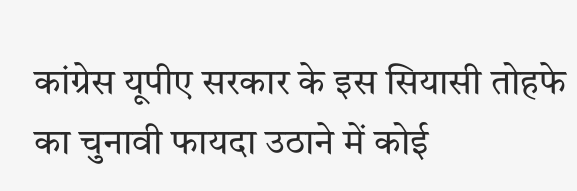कांग्रेस यूपीए सरकार के इस सियासी तोहफे का चुनावी फायदा उठाने में कोई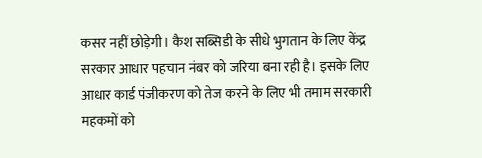कसर नहीं छोड़ेगी। कैश सब्सिडी के सीधे भुगतान के लिए केंद्र सरकार आधार पहचान नंबर को जरिया बना रही है। इसके लिए आधार कार्ड पंजीकरण को तेज करने के लिए भी तमाम सरकारी महकमों को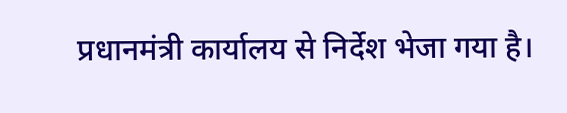प्रधानमंत्री कार्यालय से निर्देश भेजा गया है।